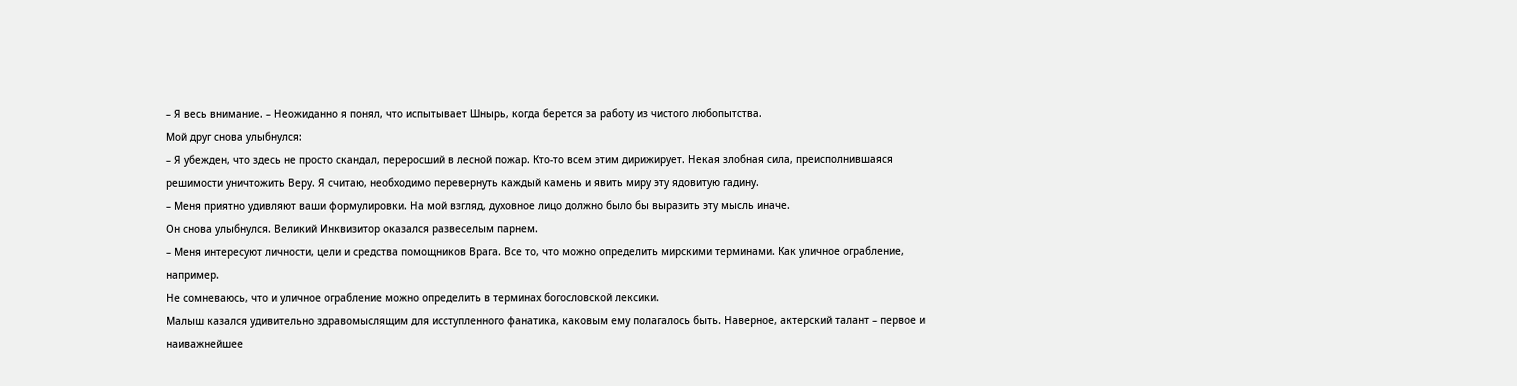– Я весь внимание. – Неожиданно я понял, что испытывает Шнырь, когда берется за работу из чистого любопытства.
Мой друг снова улыбнулся:
– Я убежден, что здесь не просто скандал, переросший в лесной пожар. Кто-то всем этим дирижирует. Некая злобная сила, преисполнившаяся решимости уничтожить Веру. Я считаю, необходимо перевернуть каждый камень и явить миру эту ядовитую гадину.
– Меня приятно удивляют ваши формулировки. На мой взгляд, духовное лицо должно было бы выразить эту мысль иначе.
Он снова улыбнулся. Великий Инквизитор оказался развеселым парнем.
– Меня интересуют личности, цели и средства помощников Врага. Все то, что можно определить мирскими терминами. Как уличное ограбление, например.
Не сомневаюсь, что и уличное ограбление можно определить в терминах богословской лексики.
Малыш казался удивительно здравомыслящим для исступленного фанатика, каковым ему полагалось быть. Наверное, актерский талант – первое и наиважнейшее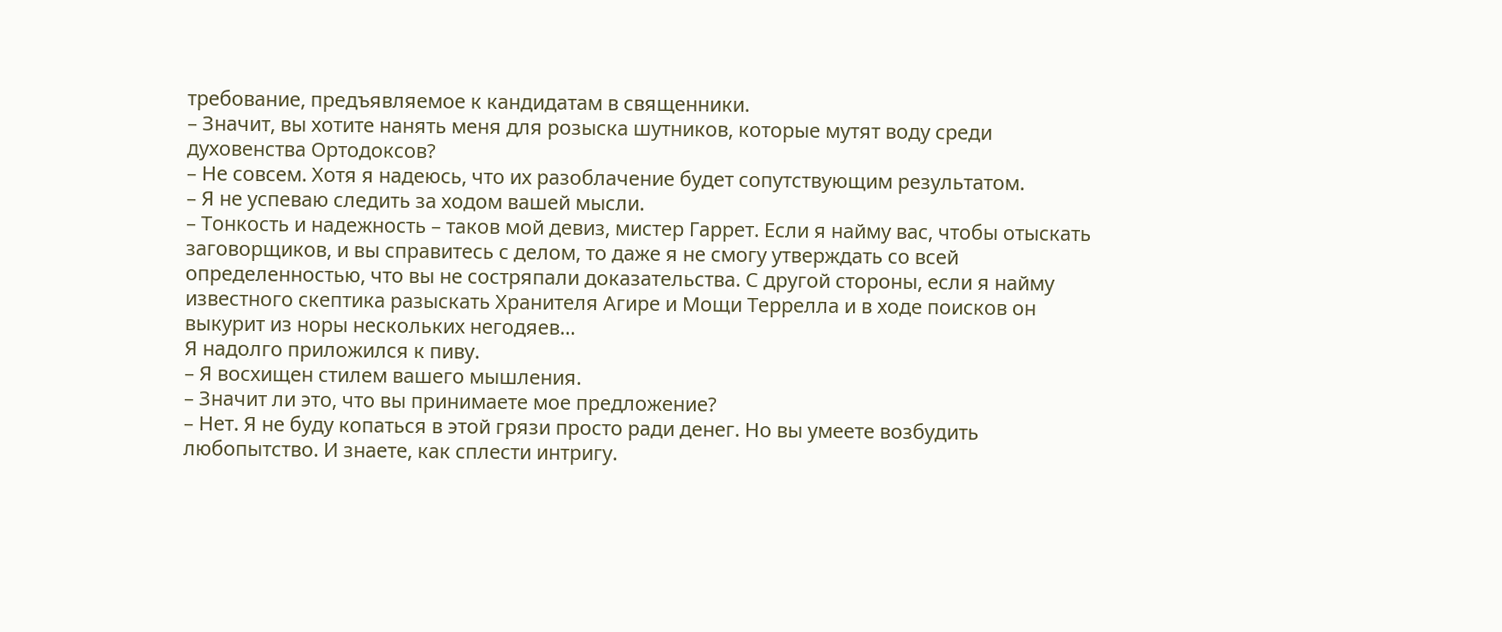требование, предъявляемое к кандидатам в священники.
– Значит, вы хотите нанять меня для розыска шутников, которые мутят воду среди духовенства Ортодоксов?
– Не совсем. Хотя я надеюсь, что их разоблачение будет сопутствующим результатом.
– Я не успеваю следить за ходом вашей мысли.
– Тонкость и надежность – таков мой девиз, мистер Гаррет. Если я найму вас, чтобы отыскать заговорщиков, и вы справитесь с делом, то даже я не смогу утверждать со всей определенностью, что вы не состряпали доказательства. С другой стороны, если я найму известного скептика разыскать Хранителя Агире и Мощи Террелла и в ходе поисков он выкурит из норы нескольких негодяев…
Я надолго приложился к пиву.
– Я восхищен стилем вашего мышления.
– Значит ли это, что вы принимаете мое предложение?
– Нет. Я не буду копаться в этой грязи просто ради денег. Но вы умеете возбудить любопытство. И знаете, как сплести интригу.